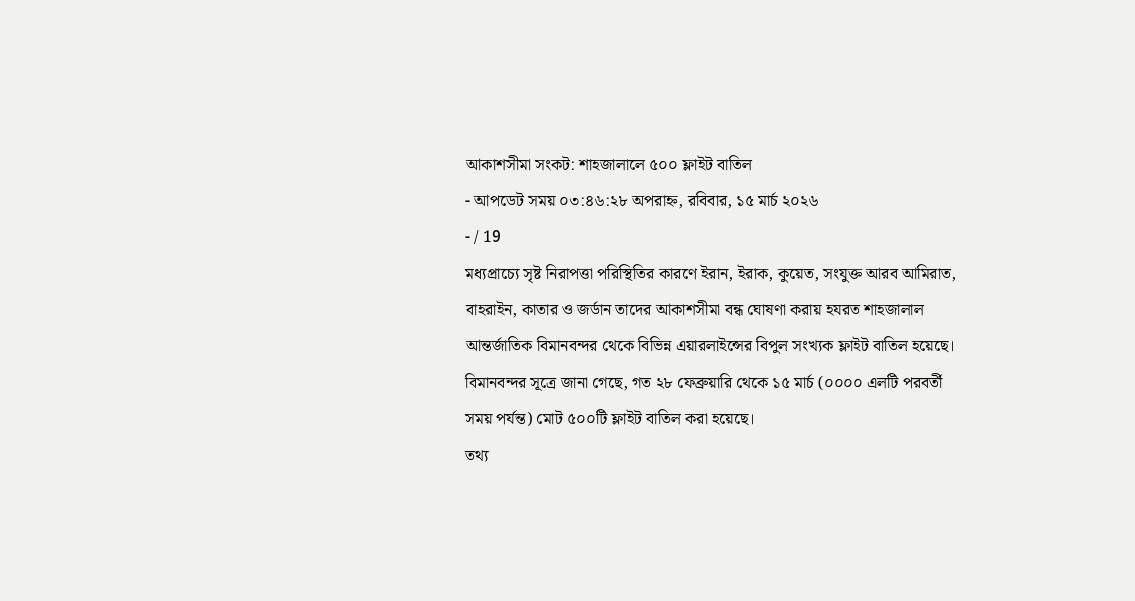আকাশসীমা সংকট: শাহজালালে ৫০০ ফ্লাইট বাতিল
- আপডেট সময় ০৩:৪৬:২৮ অপরাহ্ন, রবিবার, ১৫ মার্চ ২০২৬
- / 19
মধ্যপ্রাচ্যে সৃষ্ট নিরাপত্তা পরিস্থিতির কারণে ইরান, ইরাক, কুয়েত, সংযুক্ত আরব আমিরাত, বাহরাইন, কাতার ও জর্ডান তাদের আকাশসীমা বন্ধ ঘোষণা করায় হযরত শাহজালাল আন্তর্জাতিক বিমানবন্দর থেকে বিভিন্ন এয়ারলাইন্সের বিপুল সংখ্যক ফ্লাইট বাতিল হয়েছে।
বিমানবন্দর সূত্রে জানা গেছে, গত ২৮ ফেব্রুয়ারি থেকে ১৫ মার্চ (০০০০ এলটি পরবর্তী সময় পর্যন্ত) মোট ৫০০টি ফ্লাইট বাতিল করা হয়েছে।
তথ্য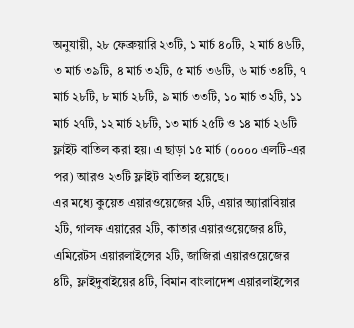অনুযায়ী, ২৮ ফেব্রুয়ারি ২৩টি, ১ মার্চ ৪০টি, ২ মার্চ ৪৬টি, ৩ মার্চ ৩৯টি, ৪ মার্চ ৩২টি, ৫ মার্চ ৩৬টি, ৬ মার্চ ৩৪টি, ৭ মার্চ ২৮টি, ৮ মার্চ ২৮টি, ৯ মার্চ ৩৩টি, ১০ মার্চ ৩২টি, ১১ মার্চ ২৭টি, ১২ মার্চ ২৮টি, ১৩ মার্চ ২৫টি ও ১৪ মার্চ ২৬টি ফ্লাইট বাতিল করা হয়। এ ছাড়া ১৫ মার্চ (০০০০ এলটি-এর পর) আরও ২৩টি ফ্লাইট বাতিল হয়েছে।
এর মধ্যে কুয়েত এয়ারওয়েজের ২টি, এয়ার অ্যারাবিয়ার ২টি, গালফ এয়ারের ২টি, কাতার এয়ারওয়েজের ৪টি, এমিরেটস এয়ারলাইন্সের ২টি, জাজিরা এয়ারওয়েজের ৪টি, ফ্লাইদুবাইয়ের ৪টি, বিমান বাংলাদেশ এয়ারলাইন্সের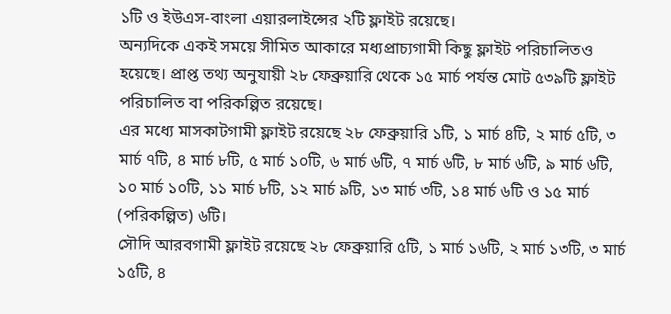১টি ও ইউএস-বাংলা এয়ারলাইন্সের ২টি ফ্লাইট রয়েছে।
অন্যদিকে একই সময়ে সীমিত আকারে মধ্যপ্রাচ্যগামী কিছু ফ্লাইট পরিচালিতও হয়েছে। প্রাপ্ত তথ্য অনুযায়ী ২৮ ফেব্রুয়ারি থেকে ১৫ মার্চ পর্যন্ত মোট ৫৩৯টি ফ্লাইট পরিচালিত বা পরিকল্পিত রয়েছে।
এর মধ্যে মাসকাটগামী ফ্লাইট রয়েছে ২৮ ফেব্রুয়ারি ১টি, ১ মার্চ ৪টি, ২ মার্চ ৫টি, ৩ মার্চ ৭টি, ৪ মার্চ ৮টি, ৫ মার্চ ১০টি, ৬ মার্চ ৬টি, ৭ মার্চ ৬টি, ৮ মার্চ ৬টি, ৯ মার্চ ৬টি, ১০ মার্চ ১০টি, ১১ মার্চ ৮টি, ১২ মার্চ ৯টি, ১৩ মার্চ ৩টি, ১৪ মার্চ ৬টি ও ১৫ মার্চ (পরিকল্পিত) ৬টি।
সৌদি আরবগামী ফ্লাইট রয়েছে ২৮ ফেব্রুয়ারি ৫টি, ১ মার্চ ১৬টি, ২ মার্চ ১৩টি, ৩ মার্চ ১৫টি, ৪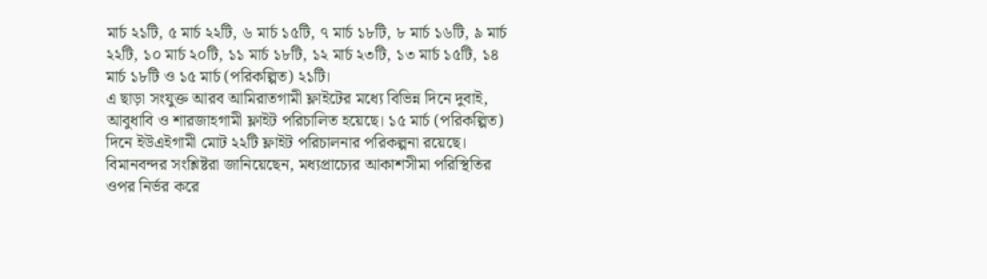মার্চ ২১টি, ৫ মার্চ ২২টি, ৬ মার্চ ১৫টি, ৭ মার্চ ১৮টি, ৮ মার্চ ১৬টি, ৯ মার্চ ২২টি, ১০ মার্চ ২০টি, ১১ মার্চ ১৮টি, ১২ মার্চ ২৩টি, ১৩ মার্চ ১৫টি, ১৪ মার্চ ১৮টি ও ১৫ মার্চ (পরিকল্পিত) ২১টি।
এ ছাড়া সংযুক্ত আরব আমিরাতগামী ফ্লাইটের মধ্যে বিভিন্ন দিনে দুবাই, আবুধাবি ও শারজাহগামী ফ্লাইট পরিচালিত হয়েছে। ১৫ মার্চ (পরিকল্পিত) দিনে ইউএইগামী মোট ২২টি ফ্লাইট পরিচালনার পরিকল্পনা রয়েছে।
বিমানবন্দর সংশ্লিষ্টরা জানিয়েছেন, মধ্যপ্রাচ্যের আকাশসীমা পরিস্থিতির ওপর নির্ভর করে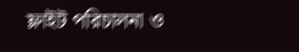ফ্লাইট পরিচালনা ও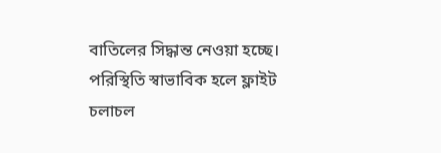বাতিলের সিদ্ধান্ত নেওয়া হচ্ছে।
পরিস্থিতি স্বাভাবিক হলে ফ্লাইট চলাচল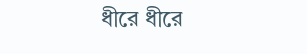ধীরে ধীরে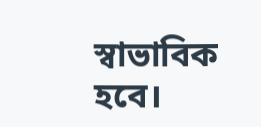স্বাভাবিক হবে।